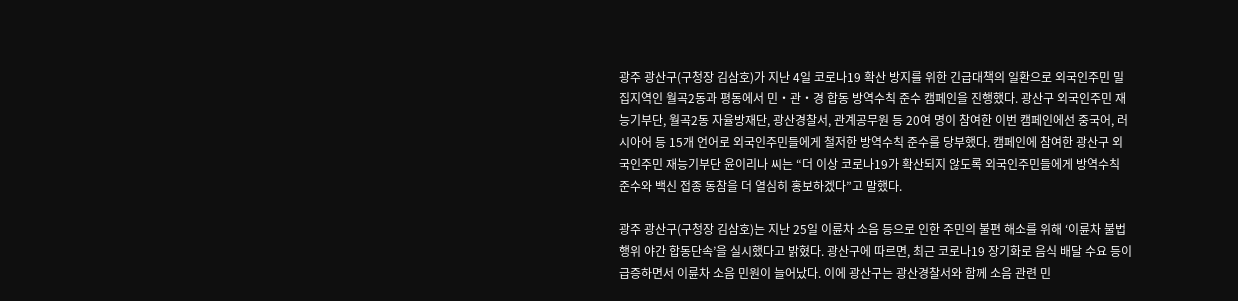광주 광산구(구청장 김삼호)가 지난 4일 코로나19 확산 방지를 위한 긴급대책의 일환으로 외국인주민 밀집지역인 월곡2동과 평동에서 민‧관‧경 합동 방역수칙 준수 캠페인을 진행했다. 광산구 외국인주민 재능기부단, 월곡2동 자율방재단, 광산경찰서, 관계공무원 등 20여 명이 참여한 이번 캠페인에선 중국어, 러시아어 등 15개 언어로 외국인주민들에게 철저한 방역수칙 준수를 당부했다. 캠페인에 참여한 광산구 외국인주민 재능기부단 윤이리나 씨는 “더 이상 코로나19가 확산되지 않도록 외국인주민들에게 방역수칙 준수와 백신 접종 동참을 더 열심히 홍보하겠다”고 말했다.

광주 광산구(구청장 김삼호)는 지난 25일 이륜차 소음 등으로 인한 주민의 불편 해소를 위해 ‘이륜차 불법행위 야간 합동단속’을 실시했다고 밝혔다. 광산구에 따르면, 최근 코로나19 장기화로 음식 배달 수요 등이 급증하면서 이륜차 소음 민원이 늘어났다. 이에 광산구는 광산경찰서와 함께 소음 관련 민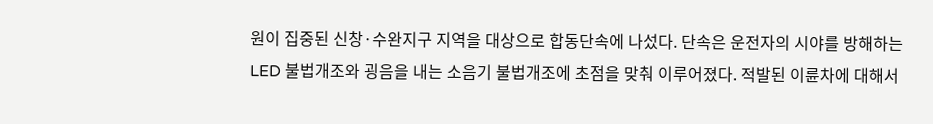원이 집중된 신창·수완지구 지역을 대상으로 합동단속에 나섰다. 단속은 운전자의 시야를 방해하는 LED 불법개조와 굉음을 내는 소음기 불법개조에 초점을 맞춰 이루어졌다. 적발된 이륜차에 대해서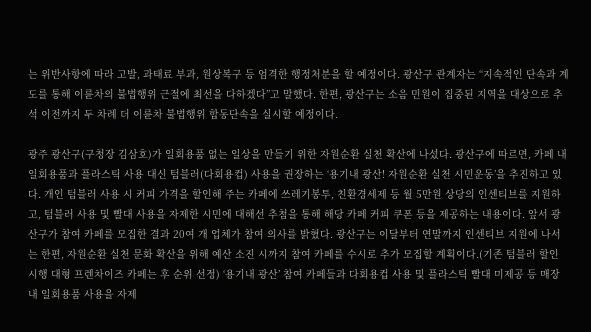는 위반사항에 따라 고발, 과태료 부과, 원상복구 등 엄격한 행정처분을 할 예정이다. 광산구 관계자는 “지속적인 단속과 계도를 통해 이륜차의 불법행위 근절에 최선을 다하겠다”고 말했다. 한편, 광산구는 소음 민원이 집중된 지역을 대상으로 추석 이전까지 두 차례 더 이륜차 불법행위 합동단속을 실시할 예정이다.

광주 광산구(구청장 김삼호)가 일회용품 없는 일상을 만들기 위한 자원순환 실천 확산에 나섰다. 광산구에 따르면, 카페 내 일회용품과 플라스틱 사용 대신 텀블러(다회용컵) 사용을 권장하는 ‘용기내 광산! 자원순환 실천 시민운동’을 추진하고 있다. 개인 텀블러 사용 시 커피 가격을 할인해 주는 카페에 쓰레기봉투, 친환경세제 등 월 5만원 상당의 인센티브를 지원하고, 텀블러 사용 및 빨대 사용을 자제한 시민에 대해선 추첨을 통해 해당 카페 커피 쿠폰 등을 제공하는 내용이다. 앞서 광산구가 참여 카페를 모집한 결과 20여 개 업체가 참여 의사를 밝혔다. 광산구는 이달부터 연말까지 인센티브 지원에 나서는 한편, 자원순환 실천 문화 확산을 위해 예산 소진 시까지 참여 카페를 수시로 추가 모집할 계획이다.(기존 텀블러 할인 시행 대형 프렌차이즈 카페는 후 순위 선정) ‘용기내 광산’ 참여 카페들과 다회용컵 사용 및 플라스틱 빨대 미제공 등 매장 내 일회용품 사용을 자제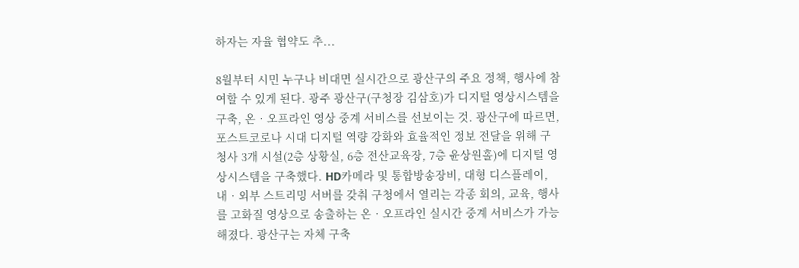하자는 자율 협약도 추...

8월부터 시민 누구나 비대면 실시간으로 광산구의 주요 정책, 행사에 참여할 수 있게 된다. 광주 광산구(구청장 김삼호)가 디지털 영상시스템을 구축, 온‧오프라인 영상 중계 서비스를 선보이는 것. 광산구에 따르면, 포스트코로나 시대 디지털 역량 강화와 효율적인 정보 전달을 위해 구청사 3개 시설(2층 상황실, 6층 전산교육장, 7층 윤상원홀)에 디지털 영상시스템을 구축했다. HD카메라 및 통합방송장비, 대형 디스플레이, 내‧외부 스트리밍 서버를 갖춰 구청에서 열리는 각종 회의, 교육, 행사를 고화질 영상으로 송출하는 온‧오프라인 실시간 중계 서비스가 가능해졌다. 광산구는 자체 구축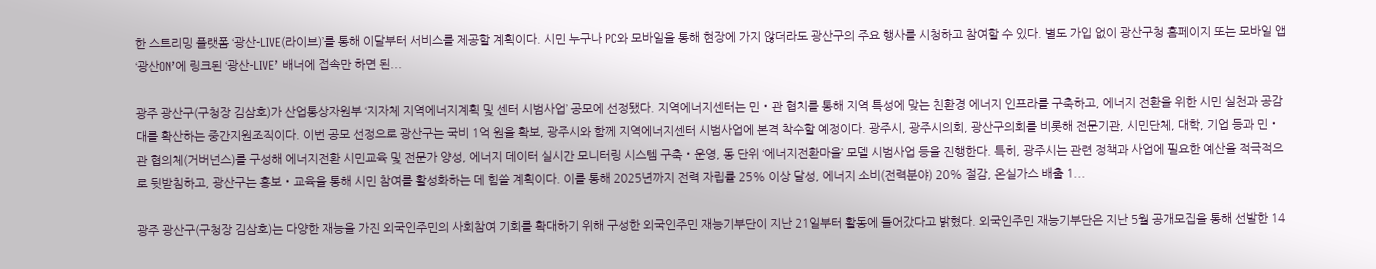한 스트리밍 플랫폼 ‘광산-LIVE(라이브)’를 통해 이달부터 서비스를 제공할 계획이다. 시민 누구나 PC와 모바일을 통해 현장에 가지 않더라도 광산구의 주요 행사를 시청하고 참여할 수 있다. 별도 가입 없이 광산구청 홈페이지 또는 모바일 앱 ‘광산ON’에 링크된 ‘광산-LIVE’ 배너에 접속만 하면 된...

광주 광산구(구청장 김삼호)가 산업통상자원부 ‘지자체 지역에너지계획 및 센터 시범사업’ 공모에 선정됐다. 지역에너지센터는 민‧관 협치를 통해 지역 특성에 맞는 친환경 에너지 인프라를 구축하고, 에너지 전환을 위한 시민 실천과 공감대를 확산하는 중간지원조직이다. 이번 공모 선정으로 광산구는 국비 1억 원을 확보, 광주시와 함께 지역에너지센터 시범사업에 본격 착수할 예정이다. 광주시, 광주시의회, 광산구의회를 비롯해 전문기관, 시민단체, 대학, 기업 등과 민‧관 협의체(거버넌스)를 구성해 에너지전환 시민교육 및 전문가 양성, 에너지 데이터 실시간 모니터링 시스템 구축‧운영, 동 단위 ‘에너지전환마을’ 모델 시범사업 등을 진행한다. 특히, 광주시는 관련 정책과 사업에 필요한 예산을 적극적으로 뒷받침하고, 광산구는 홍보‧교육을 통해 시민 참여를 활성화하는 데 힘쓸 계획이다. 이를 통해 2025년까지 전력 자립률 25% 이상 달성, 에너지 소비(전력분야) 20% 절감, 온실가스 배출 1...

광주 광산구(구청장 김삼호)는 다양한 재능을 가진 외국인주민의 사회참여 기회를 확대하기 위해 구성한 외국인주민 재능기부단이 지난 21일부터 활동에 들어갔다고 밝혔다. 외국인주민 재능기부단은 지난 5월 공개모집을 통해 선발한 14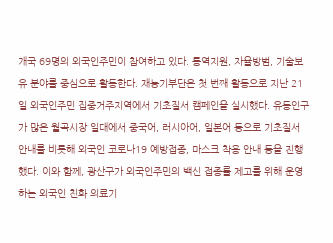개국 69명의 외국인주민이 참여하고 있다. 통역지원, 자율방범, 기술보유 분야를 중심으로 활동한다. 재능기부단은 첫 번째 활동으로 지난 21일 외국인주민 집중거주지역에서 기초질서 캠페인을 실시했다. 유동인구가 많은 월곡시장 일대에서 중국어, 러시아어, 일본어 등으로 기초질서 안내를 비롯해 외국인 코로나19 예방접종, 마스크 착용 안내 등을 진행했다. 이와 함께, 광산구가 외국인주민의 백신 접종률 제고를 위해 운영하는 외국인 친화 의료기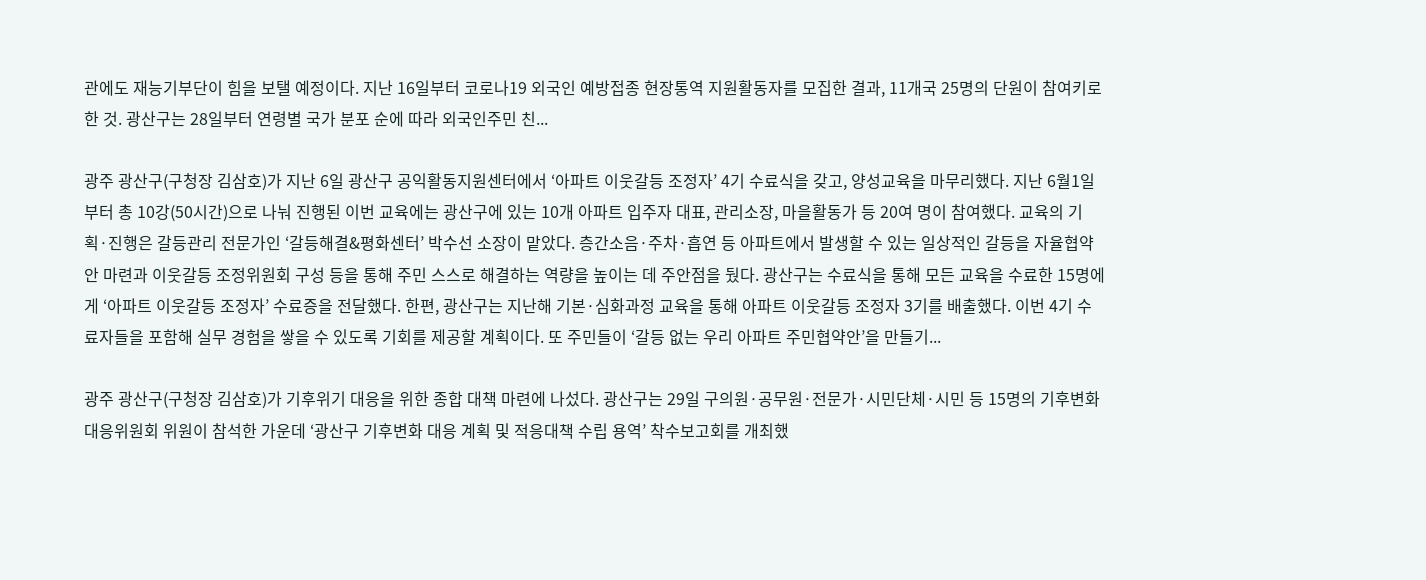관에도 재능기부단이 힘을 보탤 예정이다. 지난 16일부터 코로나19 외국인 예방접종 현장통역 지원활동자를 모집한 결과, 11개국 25명의 단원이 참여키로 한 것. 광산구는 28일부터 연령별 국가 분포 순에 따라 외국인주민 친...

광주 광산구(구청장 김삼호)가 지난 6일 광산구 공익활동지원센터에서 ‘아파트 이웃갈등 조정자’ 4기 수료식을 갖고, 양성교육을 마무리했다. 지난 6월1일부터 총 10강(50시간)으로 나눠 진행된 이번 교육에는 광산구에 있는 10개 아파트 입주자 대표, 관리소장, 마을활동가 등 20여 명이 참여했다. 교육의 기획·진행은 갈등관리 전문가인 ‘갈등해결&평화센터’ 박수선 소장이 맡았다. 층간소음·주차·흡연 등 아파트에서 발생할 수 있는 일상적인 갈등을 자율협약안 마련과 이웃갈등 조정위원회 구성 등을 통해 주민 스스로 해결하는 역량을 높이는 데 주안점을 뒀다. 광산구는 수료식을 통해 모든 교육을 수료한 15명에게 ‘아파트 이웃갈등 조정자’ 수료증을 전달했다. 한편, 광산구는 지난해 기본·심화과정 교육을 통해 아파트 이웃갈등 조정자 3기를 배출했다. 이번 4기 수료자들을 포함해 실무 경험을 쌓을 수 있도록 기회를 제공할 계획이다. 또 주민들이 ‘갈등 없는 우리 아파트 주민협약안’을 만들기...

광주 광산구(구청장 김삼호)가 기후위기 대응을 위한 종합 대책 마련에 나섰다. 광산구는 29일 구의원·공무원·전문가·시민단체·시민 등 15명의 기후변화대응위원회 위원이 참석한 가운데 ‘광산구 기후변화 대응 계획 및 적응대책 수립 용역’ 착수보고회를 개최했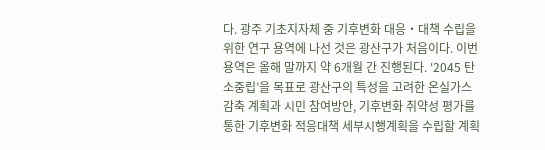다. 광주 기초지자체 중 기후변화 대응‧대책 수립을 위한 연구 용역에 나선 것은 광산구가 처음이다. 이번 용역은 올해 말까지 약 6개월 간 진행된다. ‘2045 탄소중립’을 목표로 광산구의 특성을 고려한 온실가스 감축 계획과 시민 참여방안, 기후변화 취약성 평가를 통한 기후변화 적응대책 세부시행계획을 수립할 계획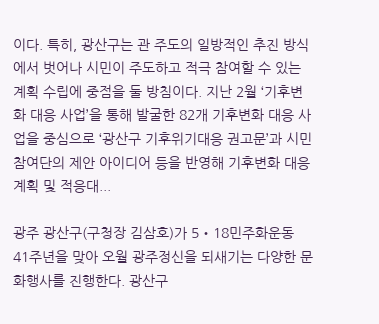이다. 특히, 광산구는 관 주도의 일방적인 추진 방식에서 벗어나 시민이 주도하고 적극 참여할 수 있는 계획 수립에 중점을 둘 방침이다. 지난 2월 ‘기후변화 대응 사업’을 통해 발굴한 82개 기후변화 대응 사업을 중심으로 ‘광산구 기후위기대응 권고문’과 시민참여단의 제안 아이디어 등을 반영해 기후변화 대응 계획 및 적응대...

광주 광산구(구청장 김삼호)가 5‧18민주화운동 41주년을 맞아 오월 광주정신을 되새기는 다양한 문화행사를 진행한다. 광산구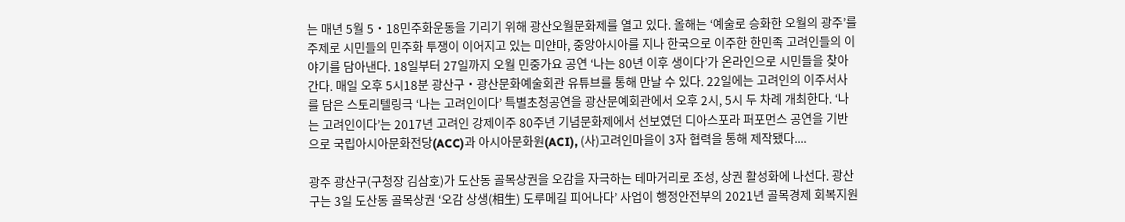는 매년 5월 5‧18민주화운동을 기리기 위해 광산오월문화제를 열고 있다. 올해는 ‘예술로 승화한 오월의 광주’를 주제로 시민들의 민주화 투쟁이 이어지고 있는 미얀마, 중앙아시아를 지나 한국으로 이주한 한민족 고려인들의 이야기를 담아낸다. 18일부터 27일까지 오월 민중가요 공연 ‘나는 80년 이후 생이다’가 온라인으로 시민들을 찾아간다. 매일 오후 5시18분 광산구‧광산문화예술회관 유튜브를 통해 만날 수 있다. 22일에는 고려인의 이주서사를 담은 스토리텔링극 ‘나는 고려인이다’ 특별초청공연을 광산문예회관에서 오후 2시, 5시 두 차례 개최한다. ‘나는 고려인이다’는 2017년 고려인 강제이주 80주년 기념문화제에서 선보였던 디아스포라 퍼포먼스 공연을 기반으로 국립아시아문화전당(ACC)과 아시아문화원(ACI), (사)고려인마을이 3자 협력을 통해 제작됐다....

광주 광산구(구청장 김삼호)가 도산동 골목상권을 오감을 자극하는 테마거리로 조성, 상권 활성화에 나선다. 광산구는 3일 도산동 골목상권 ‘오감 상생(相生) 도루메길 피어나다’ 사업이 행정안전부의 2021년 골목경제 회복지원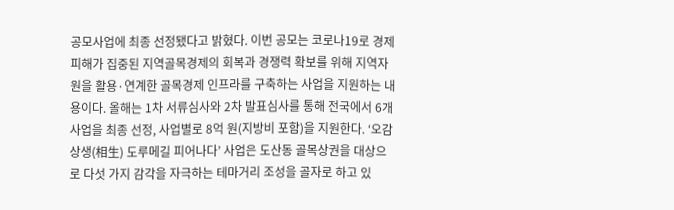공모사업에 최종 선정됐다고 밝혔다. 이번 공모는 코로나19로 경제피해가 집중된 지역골목경제의 회복과 경쟁력 확보를 위해 지역자원을 활용·연계한 골목경제 인프라를 구축하는 사업을 지원하는 내용이다. 올해는 1차 서류심사와 2차 발표심사를 통해 전국에서 6개 사업을 최종 선정, 사업별로 8억 원(지방비 포함)을 지원한다. ‘오감 상생(相生) 도루메길 피어나다’ 사업은 도산동 골목상권을 대상으로 다섯 가지 감각을 자극하는 테마거리 조성을 골자로 하고 있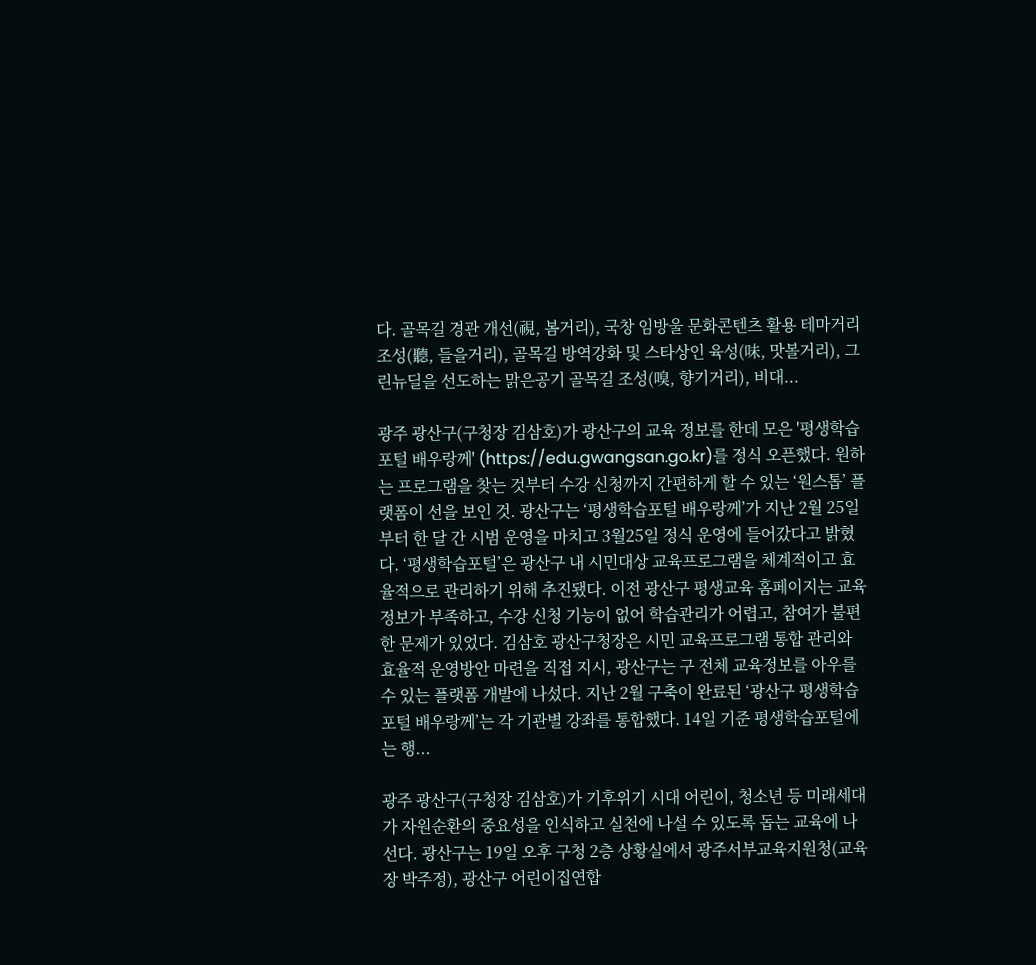다. 골목길 경관 개선(視, 봄거리), 국창 임방울 문화콘텐츠 활용 테마거리 조성(聽, 들을거리), 골목길 방역강화 및 스타상인 육성(味, 맛볼거리), 그린뉴딜을 선도하는 맑은공기 골목길 조성(嗅, 향기거리), 비대...

광주 광산구(구청장 김삼호)가 광산구의 교육 정보를 한데 모은 '평생학습포털 배우랑께' (https://edu.gwangsan.go.kr)를 정식 오픈했다. 원하는 프로그램을 찾는 것부터 수강 신청까지 간편하게 할 수 있는 ‘원스톱’ 플랫폼이 선을 보인 것. 광산구는 ‘평생학습포털 배우랑께’가 지난 2월 25일부터 한 달 간 시범 운영을 마치고 3월25일 정식 운영에 들어갔다고 밝혔다. ‘평생학습포털’은 광산구 내 시민대상 교육프로그램을 체계적이고 효율적으로 관리하기 위해 추진됐다. 이전 광산구 평생교육 홈페이지는 교육 정보가 부족하고, 수강 신청 기능이 없어 학습관리가 어렵고, 참여가 불편한 문제가 있었다. 김삼호 광산구청장은 시민 교육프로그램 통합 관리와 효율적 운영방안 마련을 직접 지시, 광산구는 구 전체 교육정보를 아우를 수 있는 플랫폼 개발에 나섰다. 지난 2월 구축이 완료된 ‘광산구 평생학습포털 배우랑께’는 각 기관별 강좌를 통합했다. 14일 기준 평생학습포털에는 행...

광주 광산구(구청장 김삼호)가 기후위기 시대 어린이, 청소년 등 미래세대가 자원순환의 중요성을 인식하고 실천에 나설 수 있도록 돕는 교육에 나선다. 광산구는 19일 오후 구청 2층 상황실에서 광주서부교육지원청(교육장 박주정), 광산구 어린이집연합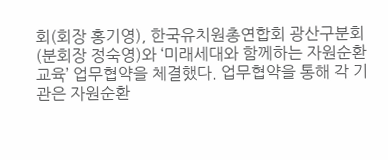회(회장 홍기영), 한국유치원총연합회 광산구분회(분회장 정숙영)와 ‘미래세대와 함께하는 자원순환 교육’ 업무협약을 체결했다. 업무협약을 통해 각 기관은 자원순환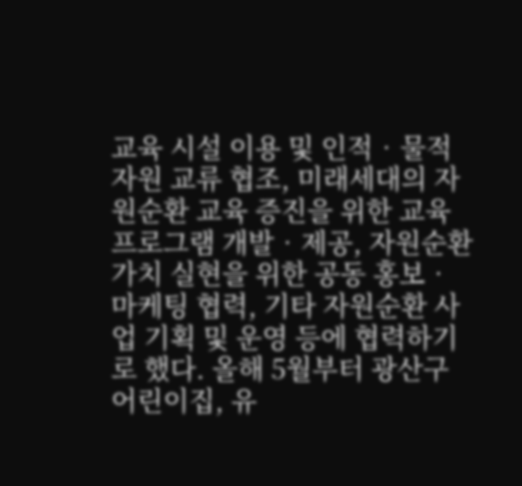교육 시설 이용 및 인적‧물적 자원 교류 협조, 미래세대의 자원순환 교육 증진을 위한 교육 프로그램 개발‧제공, 자원순환 가치 실현을 위한 공동 홍보‧마케팅 협력, 기타 자원순환 사업 기획 및 운영 등에 협력하기로 했다. 올해 5월부터 광산구 어린이집, 유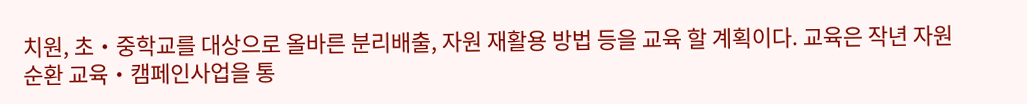치원, 초‧중학교를 대상으로 올바른 분리배출, 자원 재활용 방법 등을 교육 할 계획이다. 교육은 작년 자원순환 교육‧캠페인사업을 통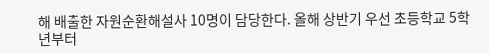해 배출한 자원순환해설사 10명이 담당한다. 올해 상반기 우선 초등학교 5학년부터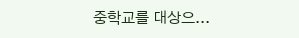중학교를 대상으...